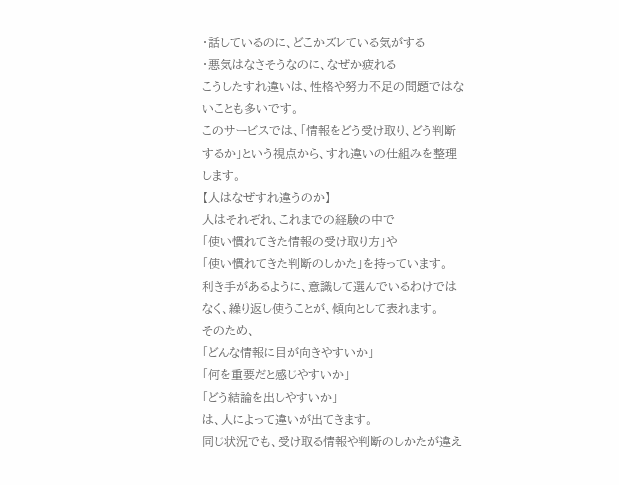・話しているのに、どこかズレている気がする
・悪気はなさそうなのに、なぜか疲れる
こうしたすれ違いは、性格や努力不足の問題ではないことも多いです。
このサービスでは、「情報をどう受け取り、どう判断するか」という視点から、すれ違いの仕組みを整理します。
【人はなぜすれ違うのか】
人はそれぞれ、これまでの経験の中で
「使い慣れてきた情報の受け取り方」や
「使い慣れてきた判断のしかた」を持っています。
利き手があるように、意識して選んでいるわけではなく、繰り返し使うことが、傾向として表れます。
そのため、
「どんな情報に目が向きやすいか」
「何を重要だと感じやすいか」
「どう結論を出しやすいか」
は、人によって違いが出てきます。
同じ状況でも、受け取る情報や判断のしかたが違え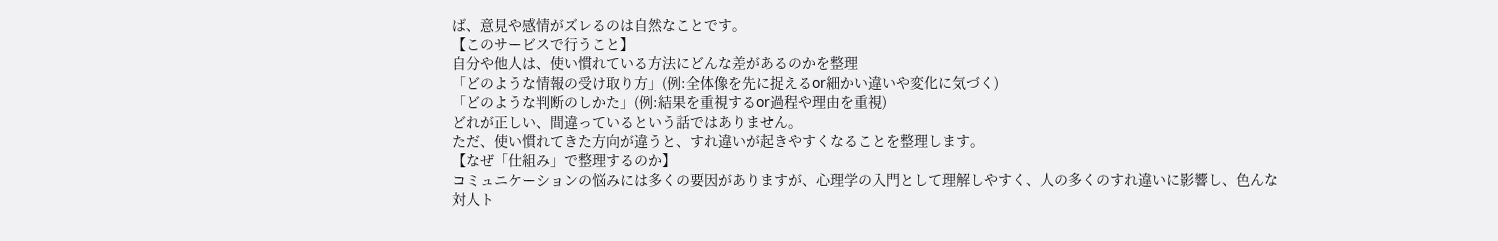ば、意見や感情がズレるのは自然なことです。
【このサービスで行うこと】
自分や他人は、使い慣れている方法にどんな差があるのかを整理
「どのような情報の受け取り方」(例:全体像を先に捉えるor細かい違いや変化に気づく)
「どのような判断のしかた」(例:結果を重視するor過程や理由を重視)
どれが正しい、間違っているという話ではありません。
ただ、使い慣れてきた方向が違うと、すれ違いが起きやすくなることを整理します。
【なぜ「仕組み」で整理するのか】
コミュニケーションの悩みには多くの要因がありますが、心理学の入門として理解しやすく、人の多くのすれ違いに影響し、色んな対人ト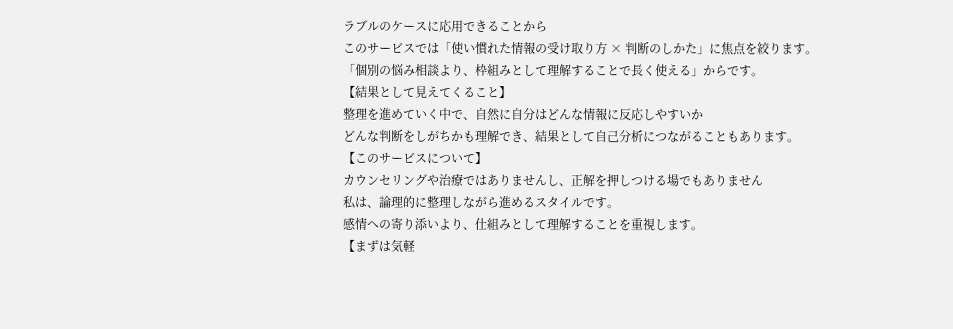ラブルのケースに応用できることから
このサービスでは「使い慣れた情報の受け取り方 × 判断のしかた」に焦点を絞ります。
「個別の悩み相談より、枠組みとして理解することで長く使える」からです。
【結果として見えてくること】
整理を進めていく中で、自然に自分はどんな情報に反応しやすいか
どんな判断をしがちかも理解でき、結果として自己分析につながることもあります。
【このサービスについて】
カウンセリングや治療ではありませんし、正解を押しつける場でもありません
私は、論理的に整理しながら進めるスタイルです。
感情への寄り添いより、仕組みとして理解することを重視します。
【まずは気軽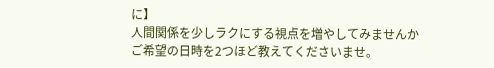に】
人間関係を少しラクにする視点を増やしてみませんか
ご希望の日時を2つほど教えてくださいませ。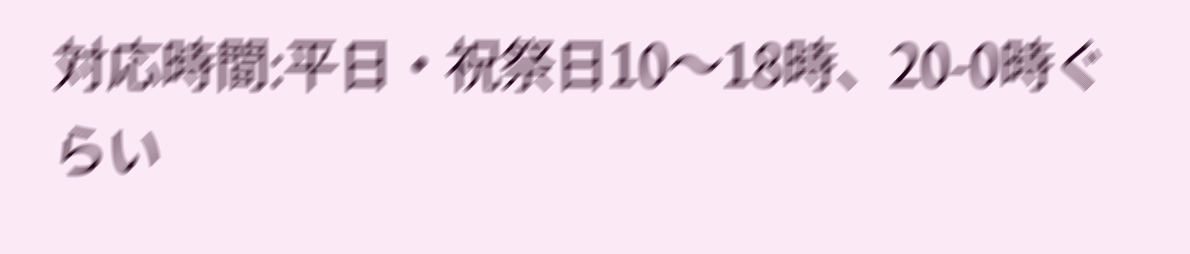対応時間:平日・祝祭日10〜18時、20-0時ぐらい